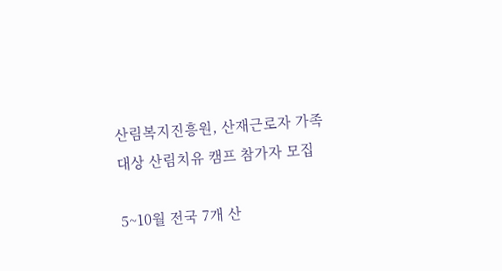산림복지진흥원, 산재근로자 가족 대상 산림치유 캠프 참가자 모집

5~10월 전국 7개 산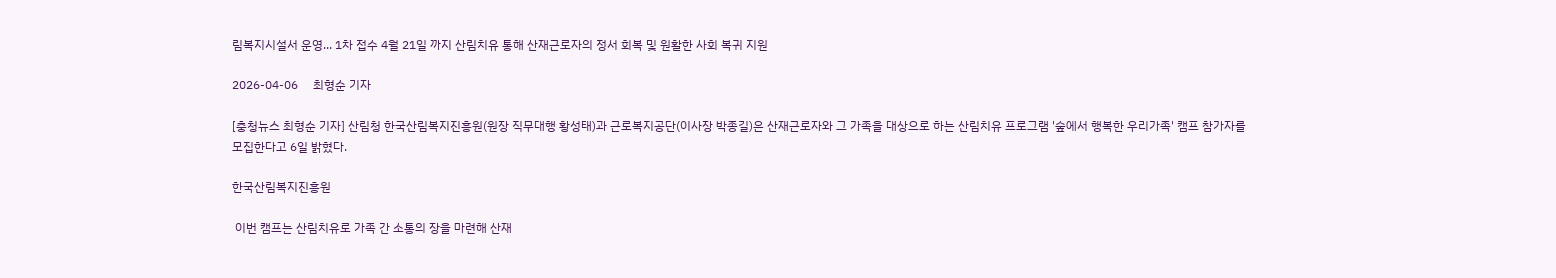림복지시설서 운영... 1차 접수 4월 21일 까지 산림치유 통해 산재근로자의 정서 회복 및 원활한 사회 복귀 지원

2026-04-06     최형순 기자

[충청뉴스 최형순 기자] 산림청 한국산림복지진흥원(원장 직무대행 황성태)과 근로복지공단(이사장 박종길)은 산재근로자와 그 가족을 대상으로 하는 산림치유 프로그램 '숲에서 행복한 우리가족' 캠프 참가자를 모집한다고 6일 밝혔다.

한국산림복지진흥원

 이번 캠프는 산림치유로 가족 간 소통의 장을 마련해 산재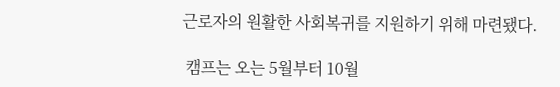근로자의 원활한 사회복귀를 지원하기 위해 마련됐다.

 캠프는 오는 5월부터 10월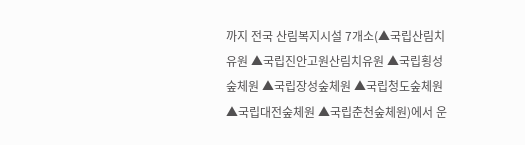까지 전국 산림복지시설 7개소(▲국립산림치유원 ▲국립진안고원산림치유원 ▲국립횡성숲체원 ▲국립장성숲체원 ▲국립청도숲체원 ▲국립대전숲체원 ▲국립춘천숲체원)에서 운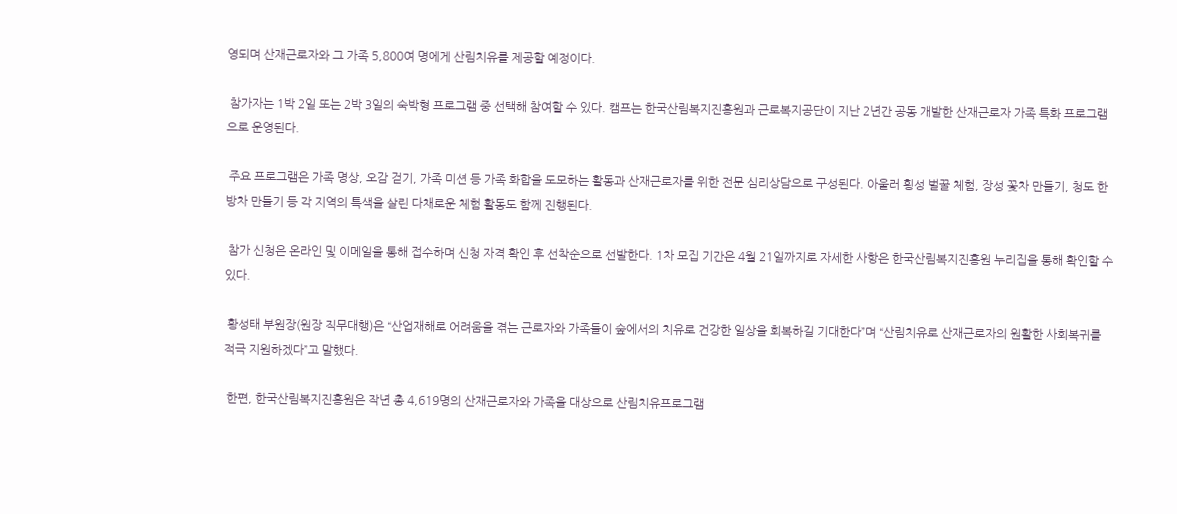영되며 산재근로자와 그 가족 5,800여 명에게 산림치유를 제공할 예정이다.

 참가자는 1박 2일 또는 2박 3일의 숙박형 프로그램 중 선택해 참여할 수 있다. 캠프는 한국산림복지진흥원과 근로복지공단이 지난 2년간 공동 개발한 산재근로자 가족 특화 프로그램으로 운영된다.

 주요 프로그램은 가족 명상, 오감 걷기, 가족 미션 등 가족 화합을 도모하는 활동과 산재근로자를 위한 전문 심리상담으로 구성된다. 아울러 횡성 벌꿀 체험, 장성 꽃차 만들기, 청도 한방차 만들기 등 각 지역의 특색을 살린 다채로운 체험 활동도 함께 진행된다.

 참가 신청은 온라인 및 이메일을 통해 접수하며 신청 자격 확인 후 선착순으로 선발한다. 1차 모집 기간은 4월 21일까지로 자세한 사항은 한국산림복지진흥원 누리집을 통해 확인할 수 있다.

 황성태 부원장(원장 직무대행)은 “산업재해로 어려움을 겪는 근로자와 가족들이 숲에서의 치유로 건강한 일상을 회복하길 기대한다”며 “산림치유로 산재근로자의 원활한 사회복귀를 적극 지원하겠다”고 말했다.

 한편, 한국산림복지진흥원은 작년 총 4,619명의 산재근로자와 가족을 대상으로 산림치유프로그램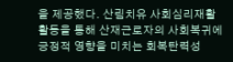을 제공했다. 산림치유 사회심리재활 활동을 통해 산재근로자의 사회복귀에 긍정적 영향을 미치는 회복탄력성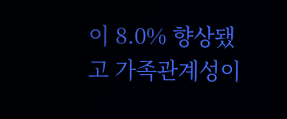이 8.0% 향상됐고 가족관계성이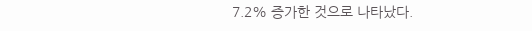7.2% 증가한 것으로 나타났다.